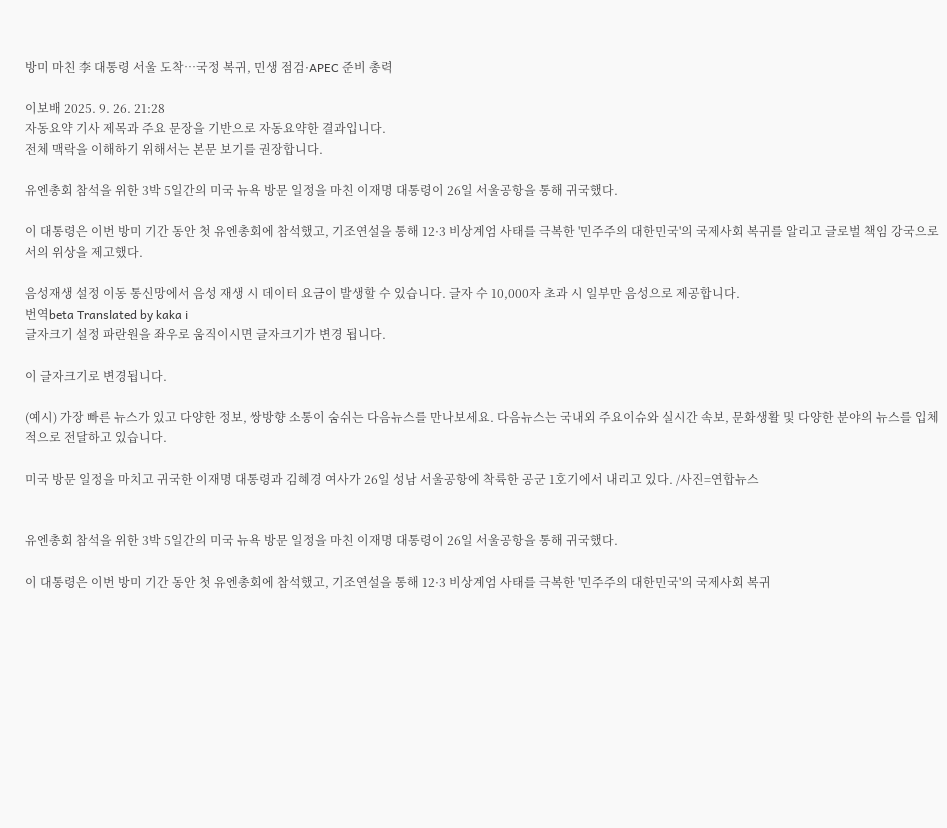방미 마친 李 대통령 서울 도착…국정 복귀, 민생 점검·APEC 준비 총력

이보배 2025. 9. 26. 21:28
자동요약 기사 제목과 주요 문장을 기반으로 자동요약한 결과입니다.
전체 맥락을 이해하기 위해서는 본문 보기를 권장합니다.

유엔총회 참석을 위한 3박 5일간의 미국 뉴욕 방문 일정을 마친 이재명 대통령이 26일 서울공항을 통해 귀국했다.

이 대통령은 이번 방미 기간 동안 첫 유엔총회에 참석했고, 기조연설을 통해 12·3 비상계엄 사태를 극복한 '민주주의 대한민국'의 국제사회 복귀를 알리고 글로벌 책임 강국으로서의 위상을 제고했다.

음성재생 설정 이동 통신망에서 음성 재생 시 데이터 요금이 발생할 수 있습니다. 글자 수 10,000자 초과 시 일부만 음성으로 제공합니다.
번역beta Translated by kaka i
글자크기 설정 파란원을 좌우로 움직이시면 글자크기가 변경 됩니다.

이 글자크기로 변경됩니다.

(예시) 가장 빠른 뉴스가 있고 다양한 정보, 쌍방향 소통이 숨쉬는 다음뉴스를 만나보세요. 다음뉴스는 국내외 주요이슈와 실시간 속보, 문화생활 및 다양한 분야의 뉴스를 입체적으로 전달하고 있습니다.

미국 방문 일정을 마치고 귀국한 이재명 대통령과 김혜경 여사가 26일 성남 서울공항에 착륙한 공군 1호기에서 내리고 있다. /사진=연합뉴스


유엔총회 참석을 위한 3박 5일간의 미국 뉴욕 방문 일정을 마친 이재명 대통령이 26일 서울공항을 통해 귀국했다.

이 대통령은 이번 방미 기간 동안 첫 유엔총회에 참석했고, 기조연설을 통해 12·3 비상계엄 사태를 극복한 '민주주의 대한민국'의 국제사회 복귀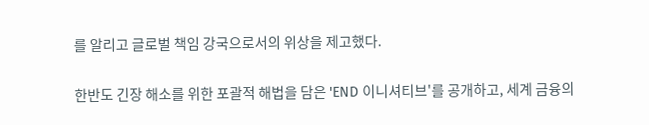를 알리고 글로벌 책임 강국으로서의 위상을 제고했다.

한반도 긴장 해소를 위한 포괄적 해법을 담은 'END 이니셔티브'를 공개하고, 세계 금융의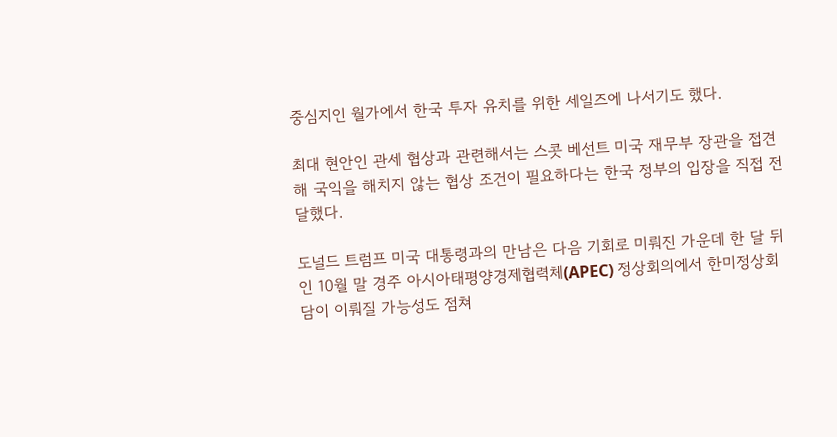중심지인 월가에서 한국 투자 유치를 위한 세일즈에 나서기도 했다.

최대 현안인 관세 협상과 관련해서는 스콧 베선트 미국 재무부 장관을 접견해 국익을 해치지 않는 협상 조건이 필요하다는 한국 정부의 입장을 직접 전달했다.

도널드 트럼프 미국 대통령과의 만남은 다음 기회로 미뤄진 가운데 한 달 뒤인 10월 말 경주 아시아태평양경제협력체(APEC) 정상회의에서 한미정상회담이 이뤄질 가능성도 점쳐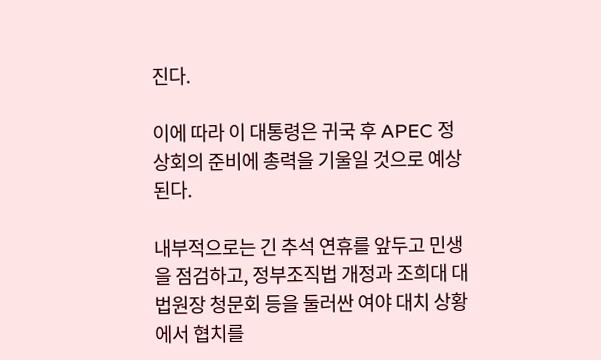진다.

이에 따라 이 대통령은 귀국 후 APEC 정상회의 준비에 총력을 기울일 것으로 예상된다.

내부적으로는 긴 추석 연휴를 앞두고 민생을 점검하고, 정부조직법 개정과 조희대 대법원장 청문회 등을 둘러싼 여야 대치 상황에서 협치를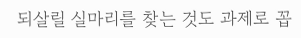되살릴 실마리를 찾는 것도 과제로 꼽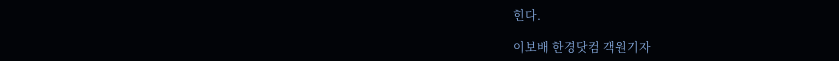힌다.

이보배 한경닷컴 객원기자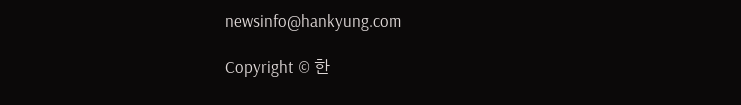newsinfo@hankyung.com

Copyright © 한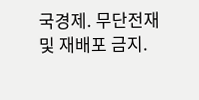국경제. 무단전재 및 재배포 금지.